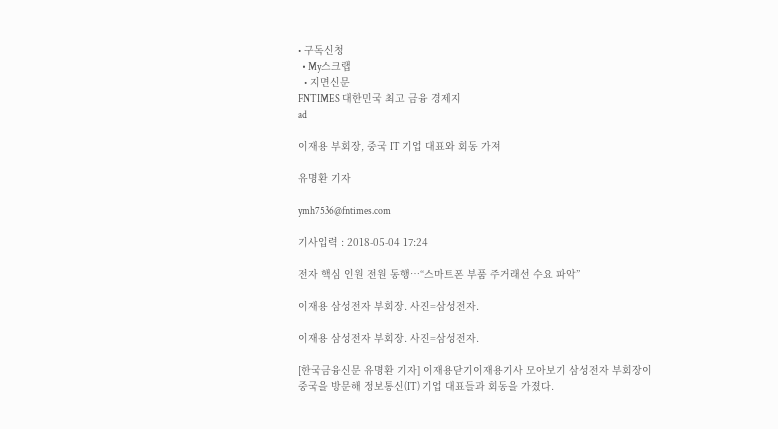• 구독신청
  • My스크랩
  • 지면신문
FNTIMES 대한민국 최고 금융 경제지
ad

이재용 부회장, 중국 IT 기업 대표와 회동 가져

유명환 기자

ymh7536@fntimes.com

기사입력 : 2018-05-04 17:24

전자 핵심 인원 전원 동행…“스마트폰 부품 주거래선 수요 파악”

이재용 삼성전자 부회장. 사진=삼성전자.

이재용 삼성전자 부회장. 사진=삼성전자.

[한국금융신문 유명환 기자] 이재용닫기이재용기사 모아보기 삼성전자 부회장이 중국을 방문해 정보통신(IT) 기업 대표들과 회동을 가졌다.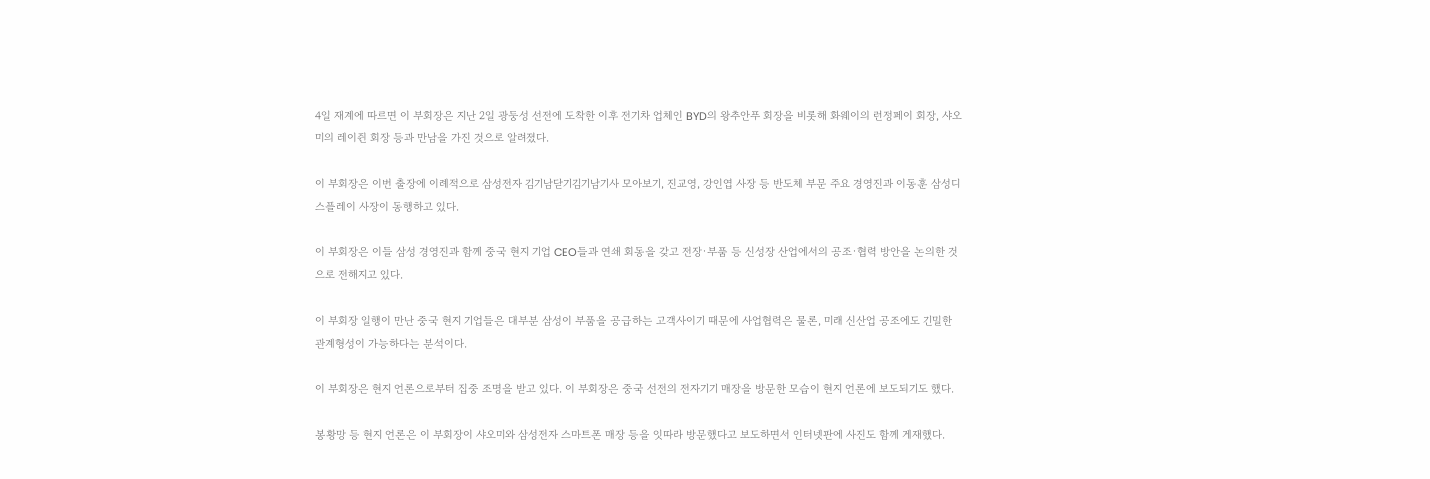4일 재계에 따르면 이 부회장은 지난 2일 광둥성 선전에 도착한 이후 전기차 업체인 BYD의 왕추안푸 회장을 비롯해 화웨이의 런정페이 회장, 샤오미의 레이쥔 회장 등과 만남을 가진 것으로 알려졌다.

이 부회장은 이번 출장에 이례적으로 삼성전자 김기남닫기김기남기사 모아보기, 진교영, 강인엽 사장 등 반도체 부문 주요 경영진과 이동훈 삼성디스플레이 사장이 동행하고 있다.

이 부회장은 이들 삼성 경영진과 함께 중국 현지 기업 CEO들과 연쇄 회동을 갖고 전장·부품 등 신성장 산업에서의 공조·협력 방안을 논의한 것으로 전해지고 있다.

이 부회장 일행이 만난 중국 현지 기업들은 대부분 삼성이 부품을 공급하는 고객사이기 때문에 사업협력은 물론, 미래 신산업 공조에도 긴밀한 관계형성이 가능하다는 분석이다.

이 부회장은 현지 언론으로부터 집중 조명을 받고 있다. 이 부회장은 중국 선전의 전자기기 매장을 방문한 모습이 현지 언론에 보도되기도 했다.

봉황망 등 현지 언론은 이 부회장이 샤오미와 삼성전자 스마트폰 매장 등을 잇따라 방문했다고 보도하면서 인터넷판에 사진도 함께 게재했다.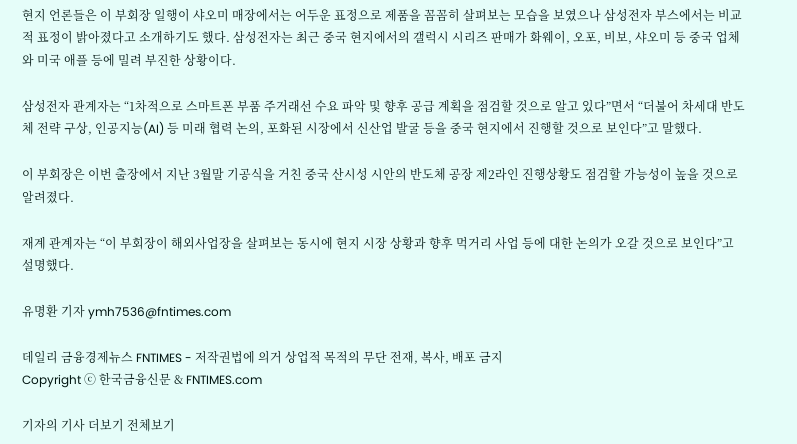현지 언론들은 이 부회장 일행이 샤오미 매장에서는 어두운 표정으로 제품을 꼼꼼히 살펴보는 모습을 보였으나 삼성전자 부스에서는 비교적 표정이 밝아졌다고 소개하기도 했다. 삼성전자는 최근 중국 현지에서의 갤럭시 시리즈 판매가 화웨이, 오포, 비보, 샤오미 등 중국 업체와 미국 애플 등에 밀려 부진한 상황이다.

삼성전자 관계자는 “1차적으로 스마트폰 부품 주거래선 수요 파악 및 향후 공급 계획을 점검할 것으로 알고 있다”면서 “더불어 차세대 반도체 전략 구상, 인공지능(AI) 등 미래 협력 논의, 포화된 시장에서 신산업 발굴 등을 중국 현지에서 진행할 것으로 보인다”고 말했다.

이 부회장은 이번 출장에서 지난 3월말 기공식을 거친 중국 산시성 시안의 반도체 공장 제2라인 진행상황도 점검할 가능성이 높을 것으로 알려졌다.

재계 관계자는 “이 부회장이 해외사업장을 살펴보는 동시에 현지 시장 상황과 향후 먹거리 사업 등에 대한 논의가 오갈 것으로 보인다”고 설명했다.

유명환 기자 ymh7536@fntimes.com

데일리 금융경제뉴스 FNTIMES - 저작권법에 의거 상업적 목적의 무단 전재, 복사, 배포 금지
Copyright ⓒ 한국금융신문 & FNTIMES.com

기자의 기사 더보기 전체보기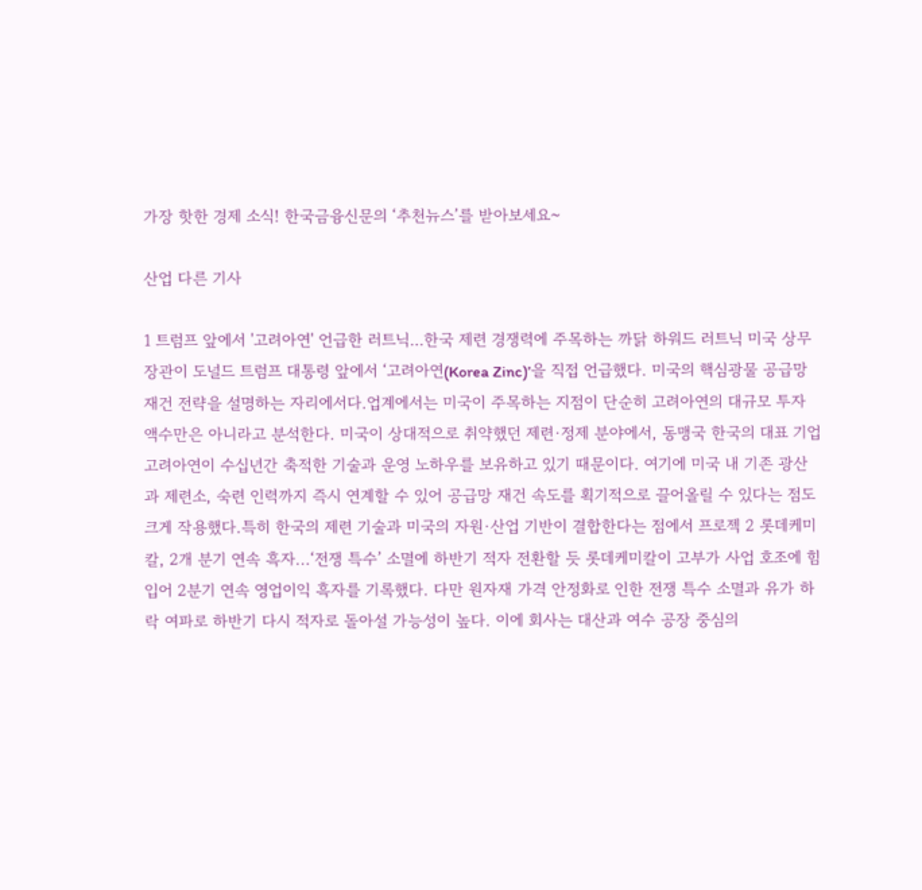가장 핫한 경제 소식! 한국금융신문의 ‘추천뉴스’를 받아보세요~

산업 다른 기사

1 트럼프 앞에서 '고려아연' 언급한 러트닉…한국 제련 경쟁력에 주목하는 까닭 하워드 러트닉 미국 상무장관이 도널드 트럼프 대통령 앞에서 ‘고려아연(Korea Zinc)’을 직접 언급했다. 미국의 핵심광물 공급망 재건 전략을 설명하는 자리에서다.업계에서는 미국이 주목하는 지점이 단순히 고려아연의 대규모 투자 액수만은 아니라고 분석한다. 미국이 상대적으로 취약했던 제련·정제 분야에서, 동맹국 한국의 대표 기업 고려아연이 수십년간 축적한 기술과 운영 노하우를 보유하고 있기 때문이다. 여기에 미국 내 기존 광산과 제련소, 숙련 인력까지 즉시 연계할 수 있어 공급망 재건 속도를 획기적으로 끌어올릴 수 있다는 점도 크게 작용했다.특히 한국의 제련 기술과 미국의 자원·산업 기반이 결합한다는 점에서 프로젝 2 롯데케미칼, 2개 분기 연속 흑자...‘전쟁 특수’ 소멸에 하반기 적자 전환할 듯 롯데케미칼이 고부가 사업 호조에 힘입어 2분기 연속 영업이익 흑자를 기록했다. 다만 원자재 가격 안정화로 인한 전쟁 특수 소멸과 유가 하락 여파로 하반기 다시 적자로 돌아설 가능성이 높다. 이에 회사는 대산과 여수 공장 중심의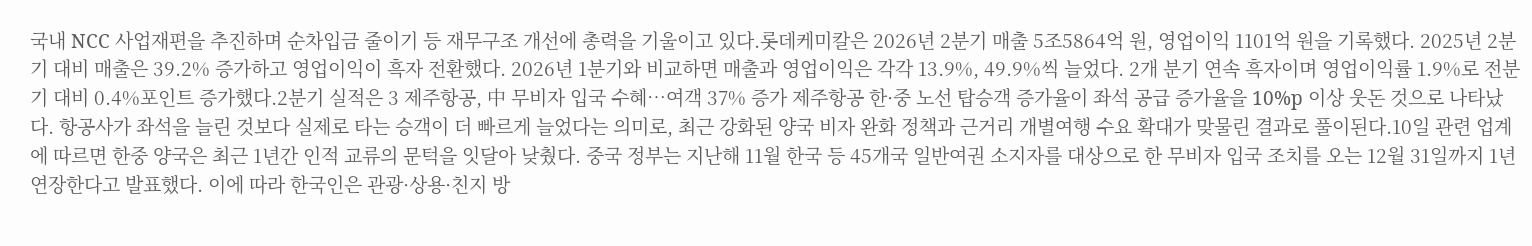국내 NCC 사업재편을 추진하며 순차입금 줄이기 등 재무구조 개선에 총력을 기울이고 있다.롯데케미칼은 2026년 2분기 매출 5조5864억 원, 영업이익 1101억 원을 기록했다. 2025년 2분기 대비 매출은 39.2% 증가하고 영업이익이 흑자 전환했다. 2026년 1분기와 비교하면 매출과 영업이익은 각각 13.9%, 49.9%씩 늘었다. 2개 분기 연속 흑자이며 영업이익률 1.9%로 전분기 대비 0.4%포인트 증가했다.2분기 실적은 3 제주항공, 中 무비자 입국 수혜…여객 37% 증가 제주항공 한·중 노선 탑승객 증가율이 좌석 공급 증가율을 10%p 이상 웃돈 것으로 나타났다. 항공사가 좌석을 늘린 것보다 실제로 타는 승객이 더 빠르게 늘었다는 의미로, 최근 강화된 양국 비자 완화 정책과 근거리 개별여행 수요 확대가 맞물린 결과로 풀이된다.10일 관련 업계에 따르면 한중 양국은 최근 1년간 인적 교류의 문턱을 잇달아 낮췄다. 중국 정부는 지난해 11월 한국 등 45개국 일반여권 소지자를 대상으로 한 무비자 입국 조치를 오는 12월 31일까지 1년 연장한다고 발표했다. 이에 따라 한국인은 관광·상용·친지 방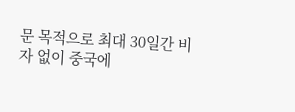문 목적으로 최대 30일간 비자 없이 중국에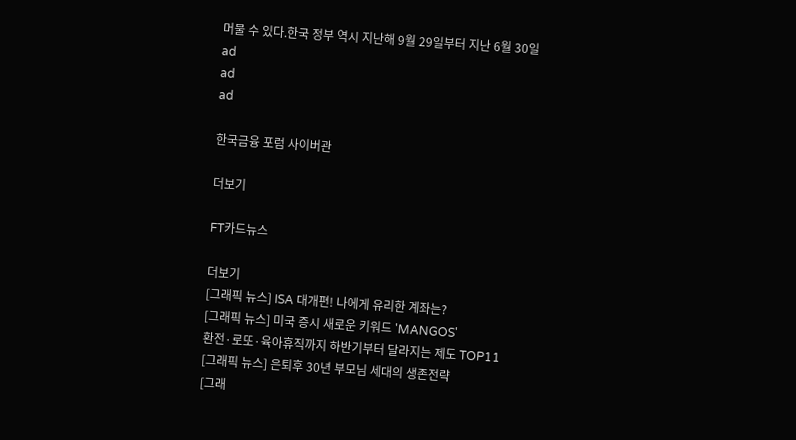머물 수 있다.한국 정부 역시 지난해 9월 29일부터 지난 6월 30일
ad
ad
ad

한국금융 포럼 사이버관

더보기

FT카드뉴스

더보기
[그래픽 뉴스] ISA 대개편! 나에게 유리한 계좌는?
[그래픽 뉴스] 미국 증시 새로운 키워드 'MANGOS'
환전·로또·육아휴직까지 하반기부터 달라지는 제도 TOP11
[그래픽 뉴스] 은퇴후 30년 부모님 세대의 생존전략
[그래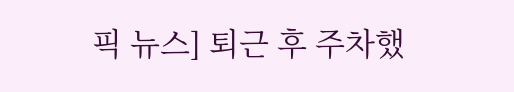픽 뉴스] 퇴근 후 주차했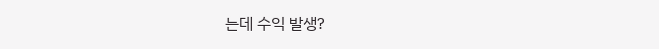는데 수익 발생?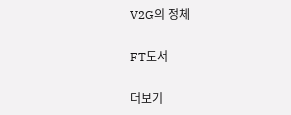V2G의 정체

FT도서

더보기